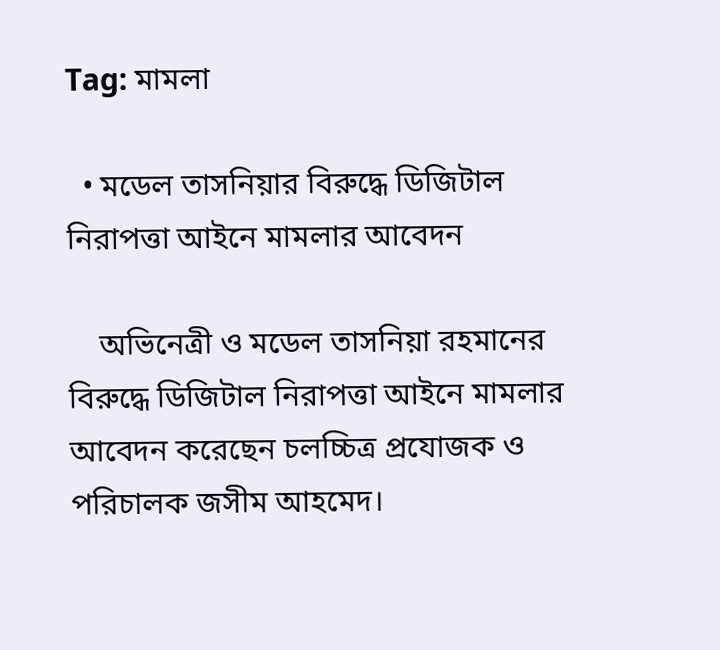Tag: মামলা

  • মডেল তাসনিয়ার বিরুদ্ধে ডিজিটাল নিরাপত্তা আইনে মামলার আবেদন

    অভিনেত্রী ও মডেল তাসনিয়া রহমানের বিরুদ্ধে ডিজিটাল নিরাপত্তা আইনে মামলার আবেদন করেছেন চলচ্চিত্র প্রযোজক ও পরিচালক জসীম আহমেদ।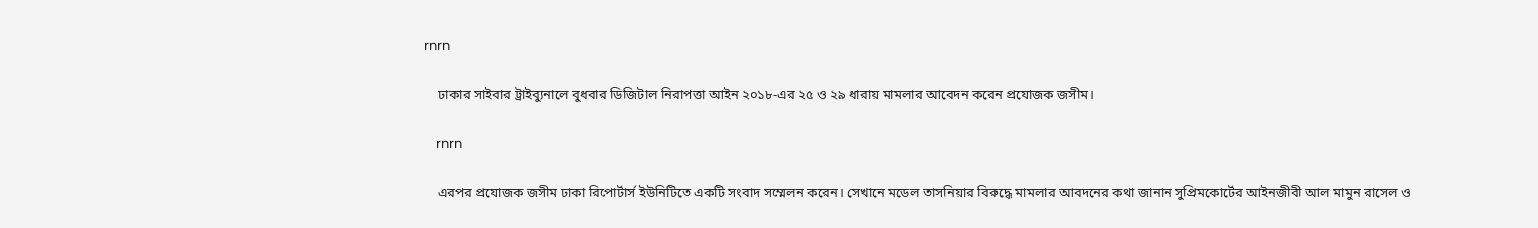rnrn

    ঢাকার সাইবার ট্রাইব্যুনালে বুধবার ডিজিটাল নিরাপত্তা আইন ২০১৮-এর ২৫ ও ২৯ ধারায় মামলার আবেদন করেন প্রযোজক জসীম।

    rnrn

    এরপর প্রযোজক জসীম ঢাকা রিপোর্টার্স ইউনিটিতে একটি সংবাদ সম্মেলন করেন। সেখানে মডেল তাসনিয়ার বিরুদ্ধে মামলার আবদনের কথা জানান সুপ্রিমকোর্টের আইনজীবী আল মামুন রাসেল ও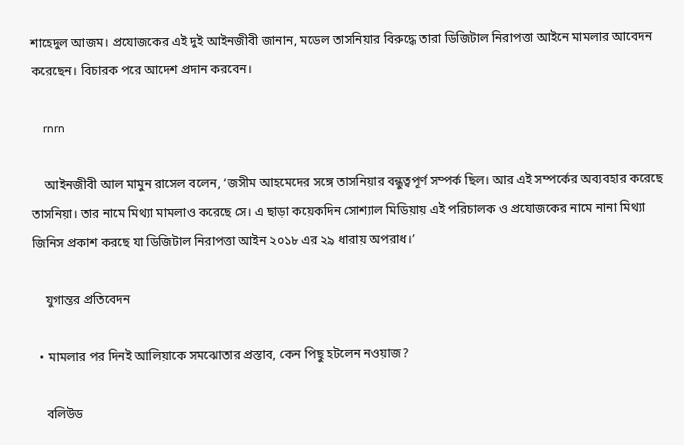শাহেদুল আজম। প্রযোজকের এই দুই আইনজীবী জানান, মডেল তাসনিয়ার বিরুদ্ধে তারা ডিজিটাল নিরাপত্তা আইনে মামলার আবেদন করেছেন। বিচারক পরে আদেশ প্রদান করবেন।

    rnrn

    আইনজীবী আল মামুন রাসেল বলেন, ‘জসীম আহমেদের সঙ্গে তাসনিয়ার বন্ধুত্বপূর্ণ সম্পর্ক ছিল। আর এই সম্পর্কের অব্যবহার করেছে তাসনিয়া। তার নামে মিথ্যা মামলাও করেছে সে। এ ছাড়া কয়েকদিন সোশ্যাল মিডিয়ায় এই পরিচালক ও প্রযোজকের নামে নানা মিথ্যা জিনিস প্রকাশ করছে যা ডিজিটাল নিরাপত্তা আইন ২০১৮ এর ২৯ ধারায় অপরাধ।’

    যুগান্তর প্রতিবেদন

  • মামলার পর দিনই আলিয়াকে সমঝোতার প্রস্তাব, কেন পিছু হটলেন নওয়াজ?

    বলিউড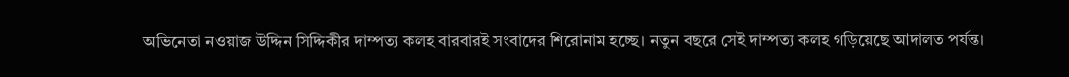অভিনেতা নওয়াজ উদ্দিন সিদ্দিকীর দাম্পত্য কলহ বারবারই সংবাদের শিরোনাম হচ্ছে। নতুন বছরে সেই দাম্পত্য কলহ গড়িয়েছে আদালত পর্যন্ত।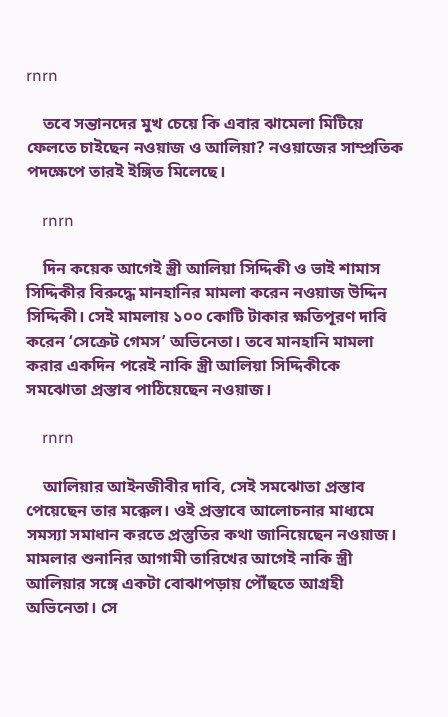rnrn

    তবে সন্তানদের মুখ চেয়ে কি এবার ঝামেলা মিটিয়ে ফেলতে চাইছেন নওয়াজ ও আলিয়া? নওয়াজের সাম্প্রতিক পদক্ষেপে তারই ইঙ্গিত মিলেছে।

    rnrn

    দিন কয়েক আগেই স্ত্রী আলিয়া সিদ্দিকী ও ভাই শামাস সিদ্দিকীর বিরুদ্ধে মানহানির মামলা করেন নওয়াজ উদ্দিন সিদ্দিকী। সেই মামলায় ১০০ কোটি টাকার ক্ষতিপূরণ দাবি করেন ‘সেক্রেট গেমস’ অভিনেতা। তবে মানহানি মামলা করার একদিন পরেই নাকি স্ত্রী আলিয়া সিদ্দিকীকে সমঝোতা প্রস্তাব পাঠিয়েছেন নওয়াজ।

    rnrn

    আলিয়ার আইনজীবীর দাবি, সেই সমঝোতা প্রস্তাব পেয়েছেন তার মক্কেল। ওই প্রস্তাবে আলোচনার মাধ্যমে সমস্যা সমাধান করতে প্রস্তুতির কথা জানিয়েছেন নওয়াজ। মামলার শুনানির আগামী তারিখের আগেই নাকি স্ত্রী আলিয়ার সঙ্গে একটা বোঝাপড়ায় পৌঁছতে আগ্রহী অভিনেতা। সে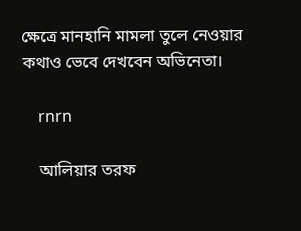ক্ষেত্রে মানহানি মামলা তুলে নেওয়ার কথাও ভেবে দেখবেন অভিনেতা।

    rnrn

    আলিয়ার তরফ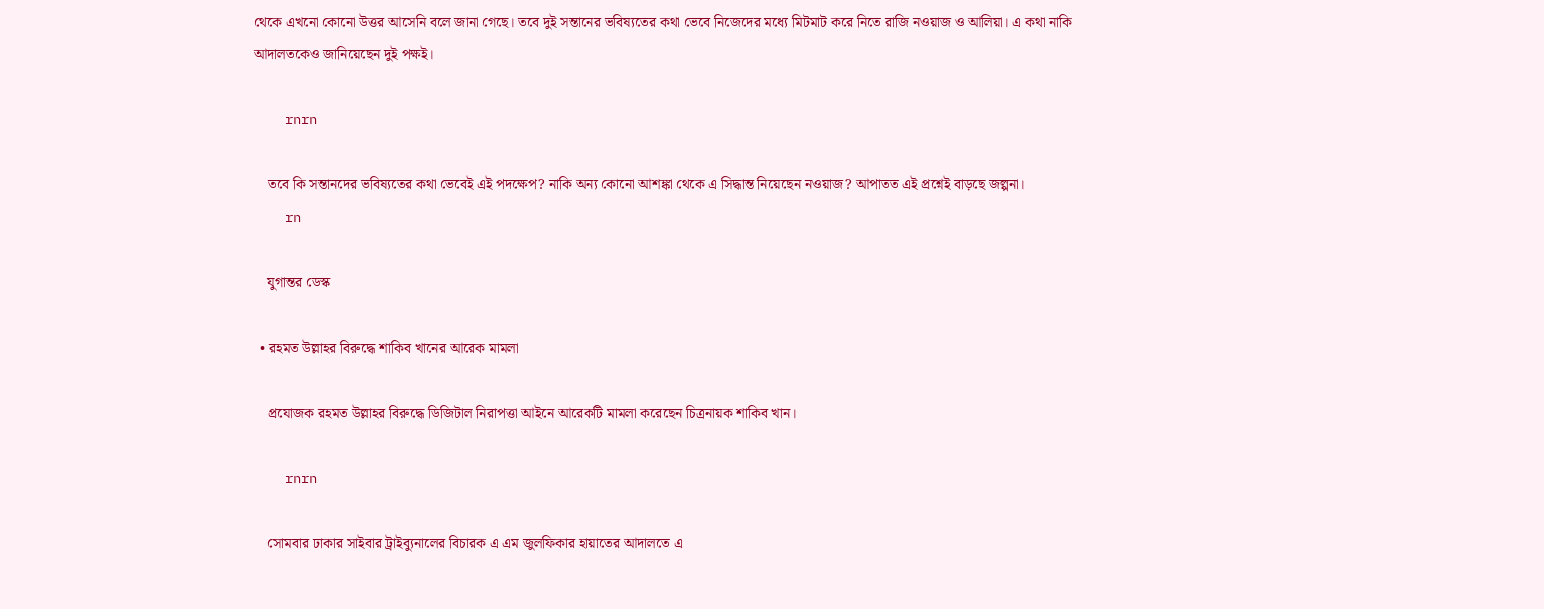থেকে এখনো কোনো উত্তর আসেনি বলে জানা গেছে। তবে দুই সন্তানের ভবিষ্যতের কথা ভেবে নিজেদের মধ্যে মিটমাট করে নিতে রাজি নওয়াজ ও আলিয়া। এ কথা নাকি আদালতকেও জানিয়েছেন দুই পক্ষই।

    rnrn

    তবে কি সন্তানদের ভবিষ্যতের কথা ভেবেই এই পদক্ষেপ? নাকি অন্য কোনো আশঙ্কা থেকে এ সিদ্ধান্ত নিয়েছেন নওয়াজ? আপাতত এই প্রশ্নেই বাড়ছে জল্পনা।
    rn

    যুগান্তর ডেস্ক

  • রহমত উল্লাহর বিরুদ্ধে শাকিব খানের আরেক মামলা

    প্রযোজক রহমত উল্লাহর বিরুদ্ধে ডিজিটাল নিরাপত্তা আইনে আরেকটি মামলা করেছেন চিত্রনায়ক শাকিব খান।

    rnrn

    সোমবার ঢাকার সাইবার ট্রাইব্যুনালের বিচারক এ এম জুলফিকার হায়াতের আদালতে এ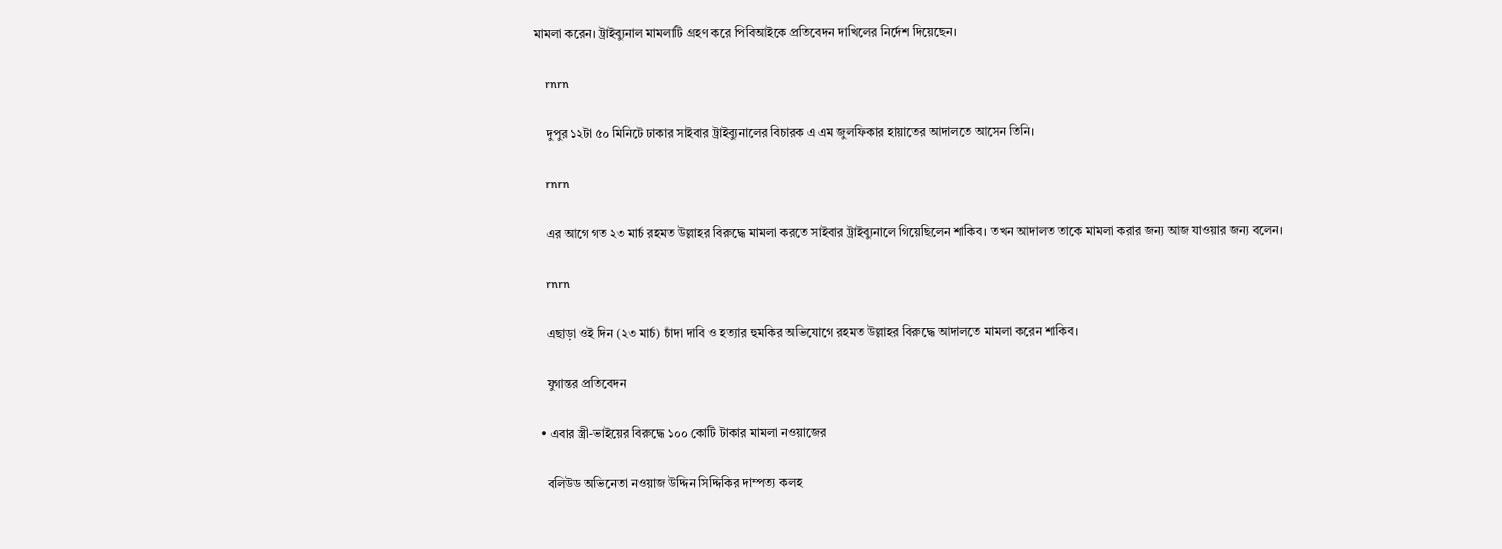মামলা করেন। ট্রাইব্যুনাল মামলাটি গ্রহণ করে পিবিআইকে প্রতিবেদন দাখিলের নির্দেশ দিয়েছেন।

    rnrn

    দুপুর ১২টা ৫০ মিনিটে ঢাকার সাইবার ট্রাইব্যুনালের বিচারক এ এম জুলফিকার হায়াতের আদালতে আসেন তিনি।

    rnrn

    এর আগে গত ২৩ মার্চ রহমত উল্লাহর বিরুদ্ধে মামলা করতে সাইবার ট্রাইব্যুনালে গিয়েছিলেন শাকিব। তখন আদালত তাকে মামলা করার জন্য আজ যাওয়ার জন্য বলেন।

    rnrn

    এছাড়া ওই দিন (২৩ মার্চ) চাঁদা দাবি ও হত্যার হুমকির অভিযোগে রহমত উল্লাহর বিরুদ্ধে আদালতে মামলা করেন শাকিব।

    যুগান্তর প্রতিবেদন

  • এবার স্ত্রী-ভাইয়ের বিরুদ্ধে ১০০ কোটি টাকার মামলা নওয়াজের

    বলিউড অভিনেতা নওয়াজ উদ্দিন সিদ্দিকির দাম্পত্য কলহ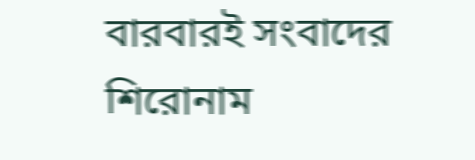বারবারই সংবাদের শিরোনাম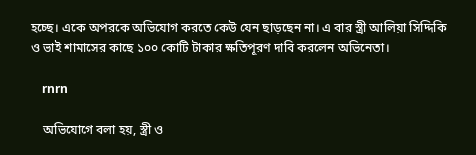হচ্ছে। একে অপরকে অভিযোগ করতে কেউ যেন ছাড়ছেন না। এ বার স্ত্রী আলিয়া সিদ্দিকি ও ভাই শামাসের কাছে ১০০ কোটি টাকার ক্ষতিপূরণ দাবি করলেন অভিনেতা।

    rnrn

    অভিযোগে বলা হয়, স্ত্রী ও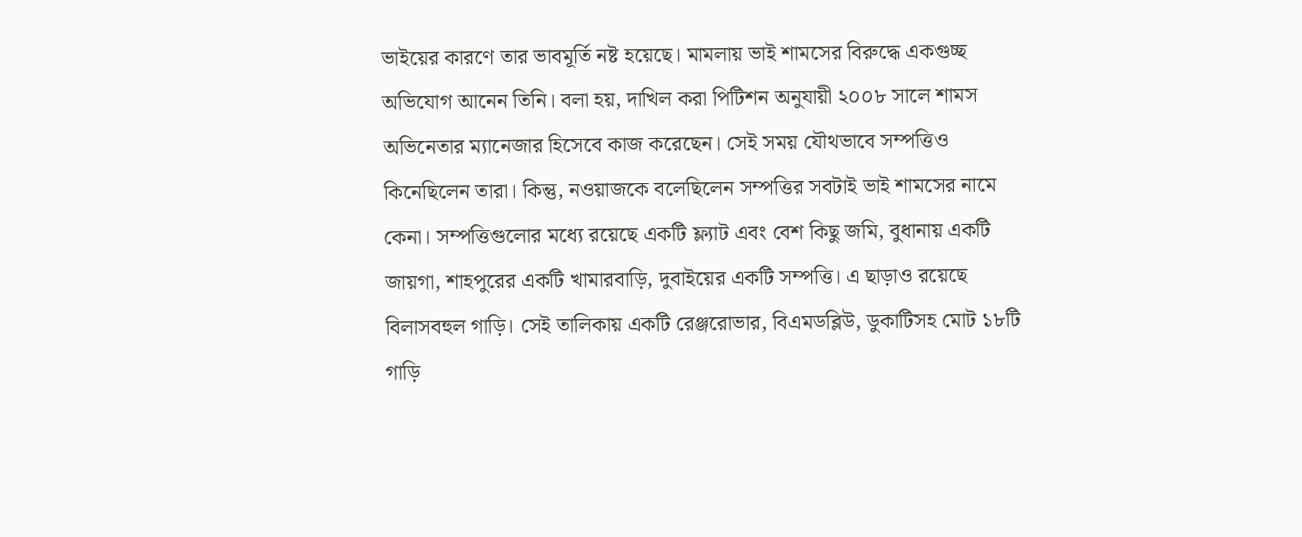ভাইয়ের কারণে তার ভাবমূর্তি নষ্ট হয়েছে। মামলায় ভাই শামসের বিরুদ্ধে একগুচ্ছ অভিযোগ আনেন তিনি। বলা হয়, দাখিল করা পিটিশন অনুযায়ী ২০০৮ সালে শামস অভিনেতার ম্যানেজার হিসেবে কাজ করেছেন। সেই সময় যৌথভাবে সম্পত্তিও কিনেছিলেন তারা। কিন্তু, নওয়াজকে বলেছিলেন সম্পত্তির সবটাই ভাই শামসের নামে কেনা। সম্পত্তিগুলোর মধ্যে রয়েছে একটি ফ্ল্যাট এবং বেশ কিছু জমি, বুধানায় একটি জায়গা, শাহপুরের একটি খামারবাড়ি, দুবাইয়ের একটি সম্পত্তি। এ ছাড়াও রয়েছে বিলাসবহুল গাড়ি। সেই তালিকায় একটি রেঞ্জরোভার, বিএমডব্লিউ, ডুকাটিসহ মোট ১৮টি গাড়ি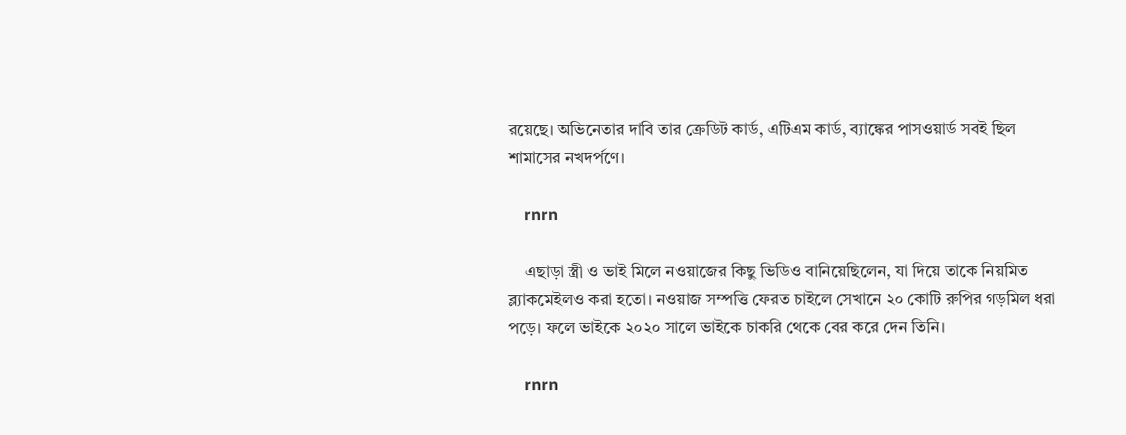রয়েছে। অভিনেতার দাবি তার ক্রেডিট কার্ড, এটিএম কার্ড, ব্যাঙ্কের পাসওয়ার্ড সবই ছিল শামাসের নখদর্পণে।

    rnrn

    এছাড়া স্ত্রী ও ভাই মিলে নওয়াজের কিছু ভিডিও বানিয়েছিলেন, যা দিয়ে তাকে নিয়মিত ব্ল্যাকমেইলও করা হতো। নওয়াজ সম্পত্তি ফেরত চাইলে সেখানে ২০ কোটি রুপির গড়মিল ধরা পড়ে। ফলে ভাইকে ২০২০ সালে ভাইকে চাকরি থেকে বের করে দেন তিনি।

    rnrn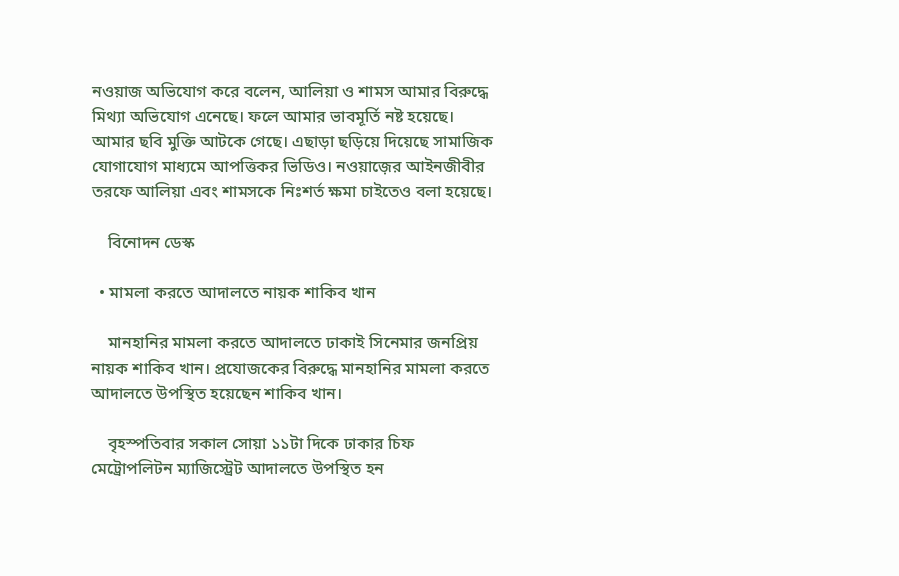নওয়াজ অভিযোগ করে বলেন, আলিয়া ও শামস আমার বিরুদ্ধে মিথ্যা অভিযোগ এনেছে। ফলে আমার ভাবমূর্তি নষ্ট হয়েছে। আমার ছবি মুক্তি আটকে গেছে। এছাড়া ছড়িয়ে দিয়েছে সামাজিক যোগাযোগ মাধ্যমে আপত্তিকর ভিডিও। নওয়াজ়ের আইনজীবীর তরফে আলিয়া এবং শামসকে নিঃশর্ত ক্ষমা চাইতেও বলা হয়েছে।

    বিনোদন ডেস্ক

  • মামলা করতে আদালতে নায়ক শাকিব খান

    মানহানির মামলা করতে আদালতে ঢাকাই সিনেমার জনপ্রিয় নায়ক শাকিব খান। প্রযোজকের বিরুদ্ধে মানহানির মামলা করতে আদালতে উপস্থিত হয়েছেন শাকিব খান।

    বৃহস্পতিবার সকাল সোয়া ১১টা দিকে ঢাকার চিফ মেট্রোপলিটন ম্যাজিস্ট্রেট আদালতে উপস্থিত হন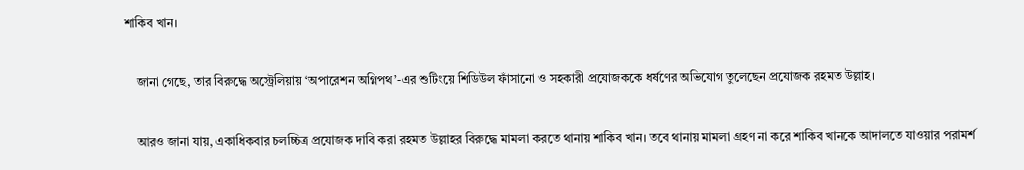শাকিব খান।

    জানা গেছে, তার বিরুদ্ধে অস্ট্রেলিয়ায় ‘অপারেশন অগ্নিপথ’-এর শুটিংয়ে শিডিউল ফাঁসানো ও সহকারী প্রযোজককে ধর্ষণের অভিযোগ তুলেছেন প্রযোজক রহমত উল্লাহ।

    আরও জানা যায়, একাধিকবার চলচ্চিত্র প্রযোজক দাবি করা রহমত উল্লাহর বিরুদ্ধে মামলা করতে থানায় শাকিব খান। তবে থানায় মামলা গ্রহণ না করে শাকিব খানকে আদালতে যাওয়ার পরামর্শ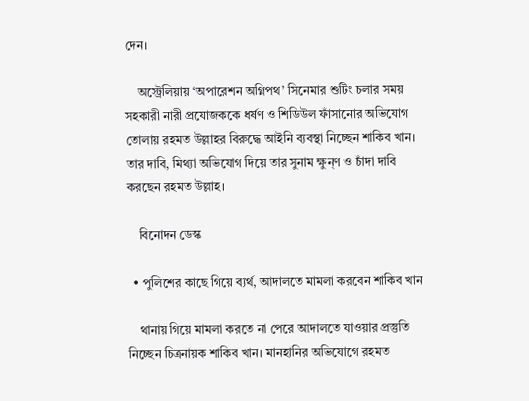দেন।

    অস্ট্রেলিয়ায় ‘অপারেশন অগ্নিপথ’ সিনেমার শুটিং চলার সময় সহকারী নারী প্রযোজককে ধর্ষণ ও শিডিউল ফাঁসানোর অভিযোগ তোলায় রহমত উল্লাহর বিরুদ্ধে আইনি ব্যবস্থা নিচ্ছেন শাকিব খান। তার দাবি, মিথ্যা অভিযোগ দিয়ে তার সুনাম ক্ষুন্ণ ও চাঁদা দাবি করছেন রহমত উল্লাহ।

    বিনোদন ডেস্ক

  • পুলিশের কাছে গিয়ে ব্যর্থ, আদালতে মামলা করবেন শাকিব খান

    থানায় গিয়ে মামলা করতে না পেরে আদালতে যাওয়ার প্রস্তুতি নিচ্ছেন চিত্রনায়ক শাকিব খান। মানহানির অভিযোগে রহমত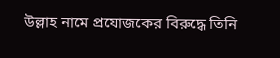উল্লাহ নামে প্রযোজকের বিরুদ্ধে তিনি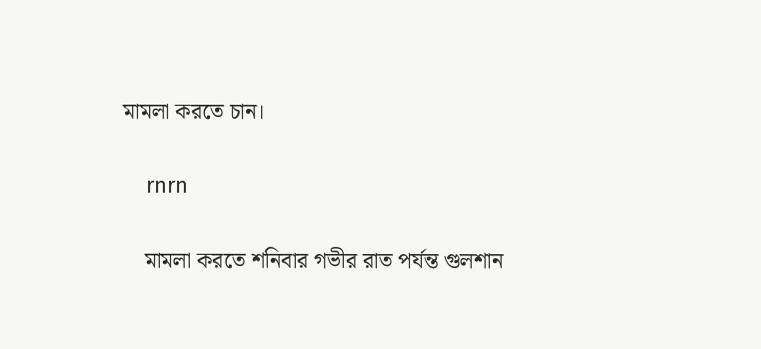মামলা করতে চান।

    rnrn

    মামলা করতে শনিবার গভীর রাত পর্যন্ত গুলশান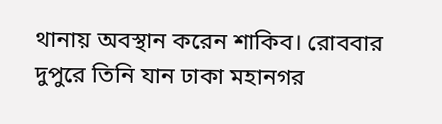থানায় অবস্থান করেন শাকিব। রোববার দুপুরে তিনি যান ঢাকা মহানগর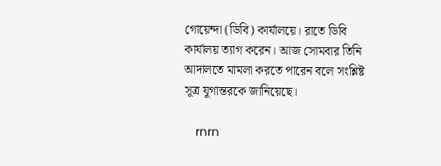গোয়েন্দা (ডিবি) কার্যালয়ে। রাতে ডিবি কার্যালয় ত্যাগ করেন। আজ সোমবার তিনি আদালতে মামলা করতে পারেন বলে সংশ্লিষ্ট সূত্র যুগান্তরকে জানিয়েছে।

    rnrn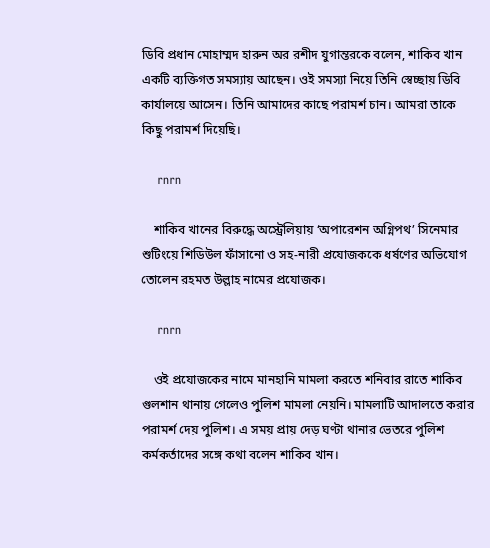ডিবি প্রধান মোহাম্মদ হারুন অর রশীদ যুগান্তরকে বলেন, শাকিব খান একটি ব্যক্তিগত সমস্যায় আছেন। ওই সমস্যা নিয়ে তিনি স্বেচ্ছায় ডিবি কার্যালয়ে আসেন। তিনি আমাদের কাছে পরামর্শ চান। আমরা তাকে কিছু পরামর্শ দিয়েছি।

    rnrn

    শাকিব খানের বিরুদ্ধে অস্ট্রেলিয়ায় ‘অপারেশন অগ্নিপথ’ সিনেমার শুটিংয়ে শিডিউল ফাঁসানো ও সহ-নারী প্রযোজককে ধর্ষণের অভিযোগ তোলেন রহমত উল্লাহ নামের প্রযোজক।

    rnrn

    ওই প্রযোজকের নামে মানহানি মামলা করতে শনিবার রাতে শাকিব গুলশান থানায় গেলেও পুলিশ মামলা নেয়নি। মামলাটি আদালতে করার পরামর্শ দেয় পুলিশ। এ সময় প্রায় দেড় ঘণ্টা থানার ভেতরে পুলিশ কর্মকর্তাদের সঙ্গে কথা বলেন শাকিব খান।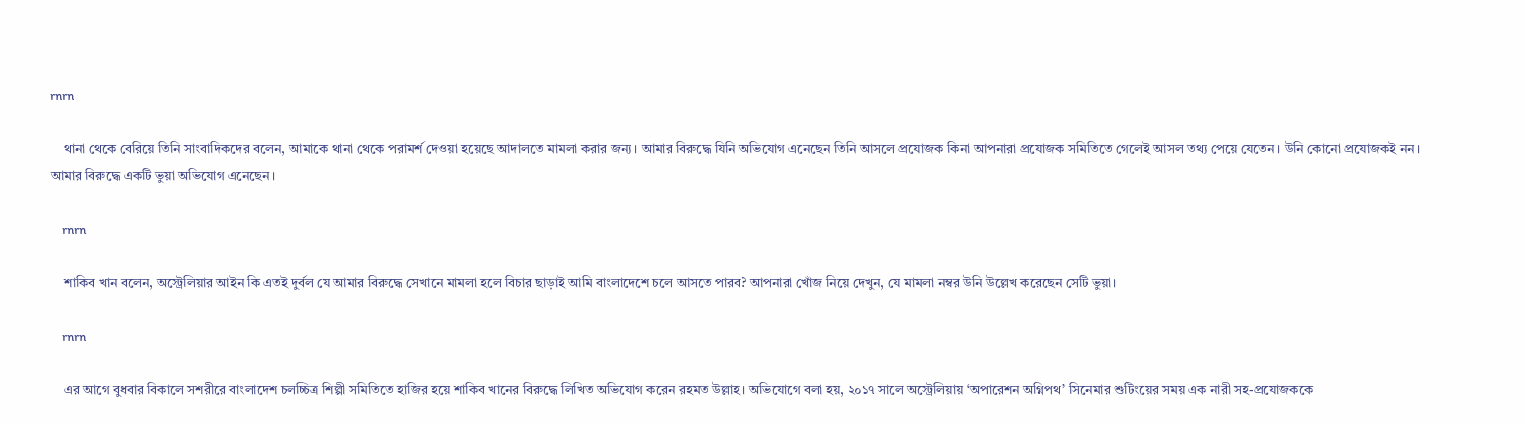rnrn

    থানা থেকে বেরিয়ে তিনি সাংবাদিকদের বলেন, আমাকে থানা থেকে পরামর্শ দেওয়া হয়েছে আদালতে মামলা করার জন্য। আমার বিরুদ্ধে যিনি অভিযোগ এনেছেন তিনি আসলে প্রযোজক কিনা আপনারা প্রযোজক সমিতিতে গেলেই আসল তথ্য পেয়ে যেতেন। উনি কোনো প্রযোজকই নন। আমার বিরুদ্ধে একটি ভুয়া অভিযোগ এনেছেন।

    rnrn

    শাকিব খান বলেন, অস্ট্রেলিয়ার আইন কি এতই দুর্বল যে আমার বিরুদ্ধে সেখানে মামলা হলে বিচার ছাড়াই আমি বাংলাদেশে চলে আসতে পারব? আপনারা খোঁজ নিয়ে দেখুন, যে মামলা নম্বর উনি উল্লেখ করেছেন সেটি ভুয়া।

    rnrn

    এর আগে বুধবার বিকালে সশরীরে বাংলাদেশ চলচ্চিত্র শিল্পী সমিতিতে হাজির হয়ে শাকিব খানের বিরুদ্ধে লিখিত অভিযোগ করেন রহমত উল্লাহ। অভিযোগে বলা হয়, ২০১৭ সালে অস্ট্রেলিয়ায় ‘অপারেশন অগ্নিপথ’ সিনেমার শুটিংয়ের সময় এক নারী সহ-প্রযোজককে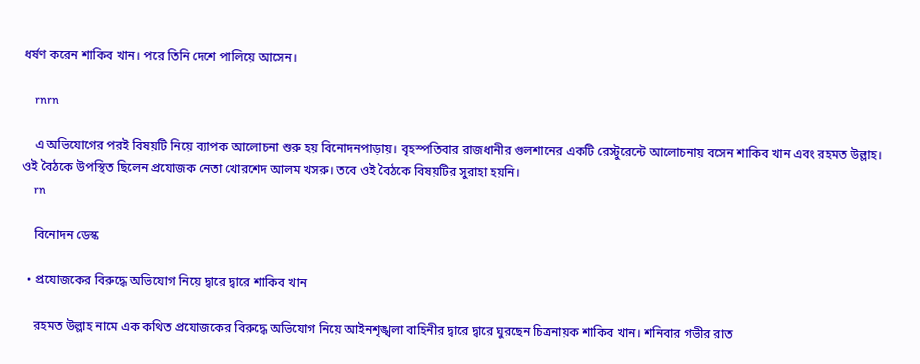ধর্ষণ করেন শাকিব খান। পরে তিনি দেশে পালিয়ে আসেন।

    rnrn

    এ অভিযোগের পরই বিষয়টি নিয়ে ব্যাপক আলোচনা শুরু হয় বিনোদনপাড়ায়। বৃহস্পতিবার রাজধানীর গুলশানের একটি রেস্টুরেন্টে আলোচনায় বসেন শাকিব খান এবং রহমত উল্লাহ। ওই বৈঠকে উপস্থিত ছিলেন প্রযোজক নেতা খোরশেদ আলম খসরু। তবে ওই বৈঠকে বিষয়টির সুরাহা হয়নি।
    rn

    বিনোদন ডেস্ক

  • প্রযোজকের বিরুদ্ধে অভিযোগ নিয়ে দ্বারে দ্বারে শাকিব খান

    রহমত উল্লাহ নামে এক কথিত প্রযোজকের বিরুদ্ধে অভিযোগ নিয়ে আইনশৃঙ্খলা বাহিনীর দ্বারে দ্বারে ঘুরছেন চিত্রনায়ক শাকিব খান। শনিবার গভীর রাত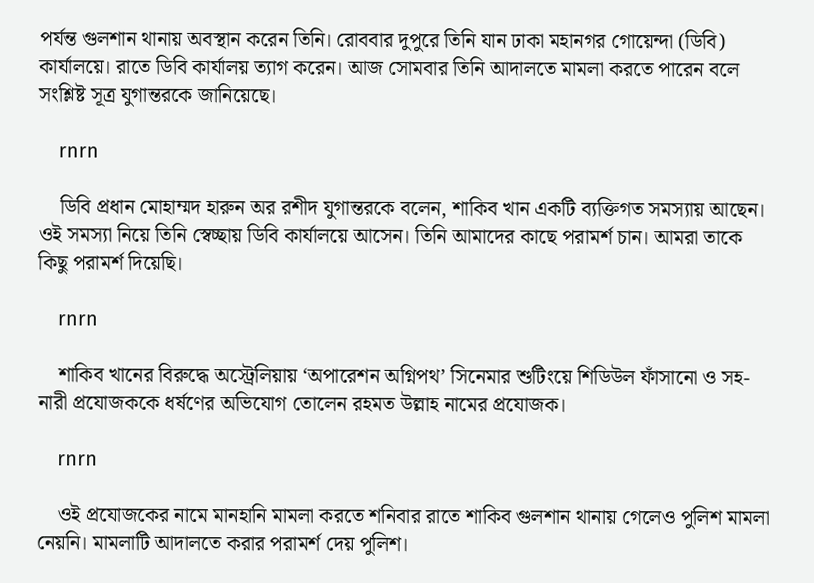পর্যন্ত গুলশান থানায় অবস্থান করেন তিনি। রোববার দুপুরে তিনি যান ঢাকা মহানগর গোয়েন্দা (ডিবি) কার্যালয়ে। রাতে ডিবি কার্যালয় ত্যাগ করেন। আজ সোমবার তিনি আদালতে মামলা করতে পারেন বলে সংশ্লিষ্ট সূত্র যুগান্তরকে জানিয়েছে।

    rnrn

    ডিবি প্রধান মোহাম্মদ হারুন অর রশীদ যুগান্তরকে বলেন, শাকিব খান একটি ব্যক্তিগত সমস্যায় আছেন। ওই সমস্যা নিয়ে তিনি স্বেচ্ছায় ডিবি কার্যালয়ে আসেন। তিনি আমাদের কাছে পরামর্শ চান। আমরা তাকে কিছু পরামর্শ দিয়েছি।

    rnrn

    শাকিব খানের বিরুদ্ধে অস্ট্রেলিয়ায় ‘অপারেশন অগ্নিপথ’ সিনেমার শুটিংয়ে শিডিউল ফাঁসানো ও সহ-নারী প্রযোজককে ধর্ষণের অভিযোগ তোলেন রহমত উল্লাহ নামের প্রযোজক।

    rnrn

    ওই প্রযোজকের নামে মানহানি মামলা করতে শনিবার রাতে শাকিব গুলশান থানায় গেলেও পুলিশ মামলা নেয়নি। মামলাটি আদালতে করার পরামর্শ দেয় পুলিশ।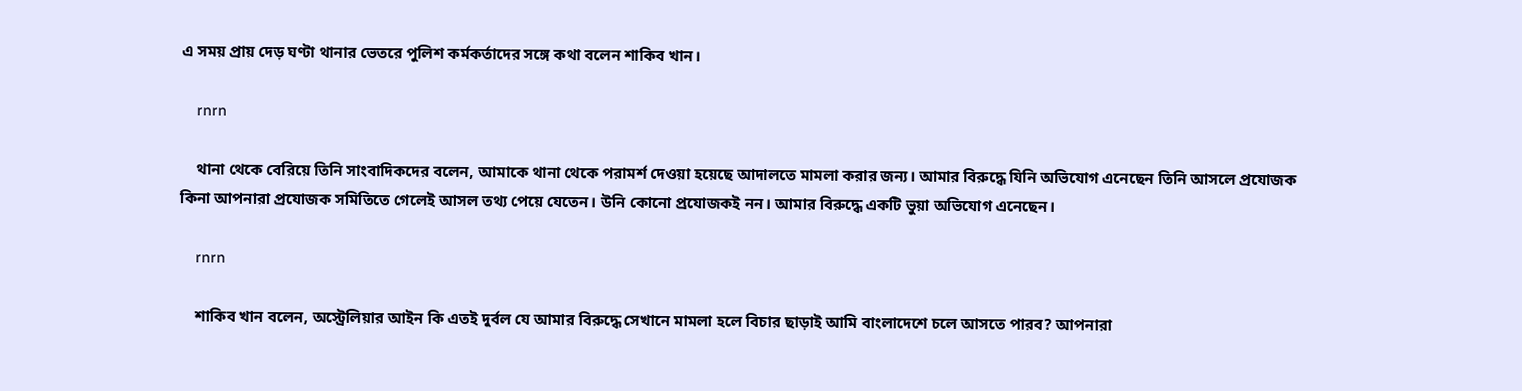এ সময় প্রায় দেড় ঘণ্টা থানার ভেতরে পুলিশ কর্মকর্তাদের সঙ্গে কথা বলেন শাকিব খান।

    rnrn

    থানা থেকে বেরিয়ে তিনি সাংবাদিকদের বলেন, আমাকে থানা থেকে পরামর্শ দেওয়া হয়েছে আদালতে মামলা করার জন্য। আমার বিরুদ্ধে যিনি অভিযোগ এনেছেন তিনি আসলে প্রযোজক কিনা আপনারা প্রযোজক সমিতিতে গেলেই আসল তথ্য পেয়ে যেতেন। উনি কোনো প্রযোজকই নন। আমার বিরুদ্ধে একটি ভুয়া অভিযোগ এনেছেন।

    rnrn

    শাকিব খান বলেন, অস্ট্রেলিয়ার আইন কি এতই দুর্বল যে আমার বিরুদ্ধে সেখানে মামলা হলে বিচার ছাড়াই আমি বাংলাদেশে চলে আসতে পারব? আপনারা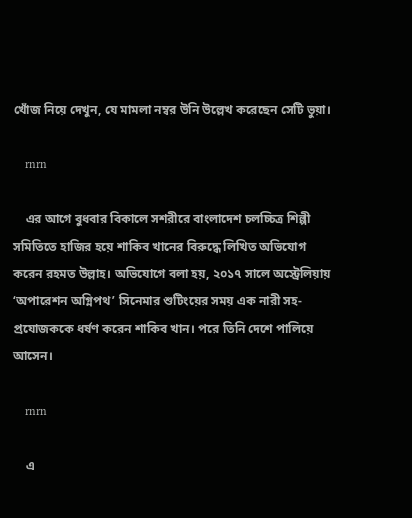খোঁজ নিয়ে দেখুন, যে মামলা নম্বর উনি উল্লেখ করেছেন সেটি ভুয়া।

    rnrn

    এর আগে বুধবার বিকালে সশরীরে বাংলাদেশ চলচ্চিত্র শিল্পী সমিতিতে হাজির হয়ে শাকিব খানের বিরুদ্ধে লিখিত অভিযোগ করেন রহমত উল্লাহ। অভিযোগে বলা হয়, ২০১৭ সালে অস্ট্রেলিয়ায় ‘অপারেশন অগ্নিপথ’ সিনেমার শুটিংয়ের সময় এক নারী সহ-প্রযোজককে ধর্ষণ করেন শাকিব খান। পরে তিনি দেশে পালিয়ে আসেন।

    rnrn

    এ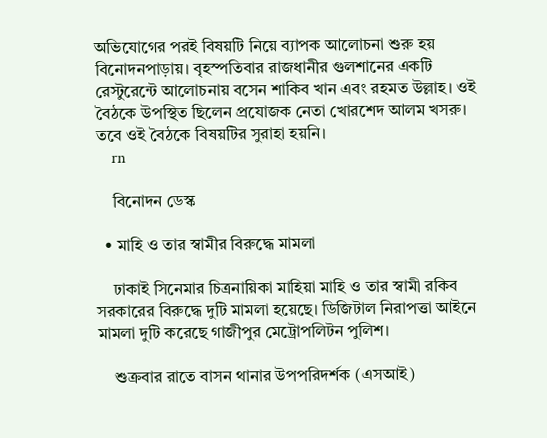অভিযোগের পরই বিষয়টি নিয়ে ব্যাপক আলোচনা শুরু হয় বিনোদনপাড়ায়। বৃহস্পতিবার রাজধানীর গুলশানের একটি রেস্টুরেন্টে আলোচনায় বসেন শাকিব খান এবং রহমত উল্লাহ। ওই বৈঠকে উপস্থিত ছিলেন প্রযোজক নেতা খোরশেদ আলম খসরু। তবে ওই বৈঠকে বিষয়টির সুরাহা হয়নি।
    rn

    বিনোদন ডেস্ক

  • মাহি ও তার স্বামীর বিরুদ্ধে মামলা

    ঢাকাই সিনেমার চিত্রনায়িকা মাহিয়া মাহি ও তার স্বামী রকিব সরকারের বিরুদ্ধে দুটি মামলা হয়েছে। ডিজিটাল নিরাপত্তা আইনে মামলা দুটি করেছে গাজীপুর মেট্রোপলিটন পুলিশ।

    শুক্রবার রাতে বাসন থানার উপপরিদর্শক (এসআই)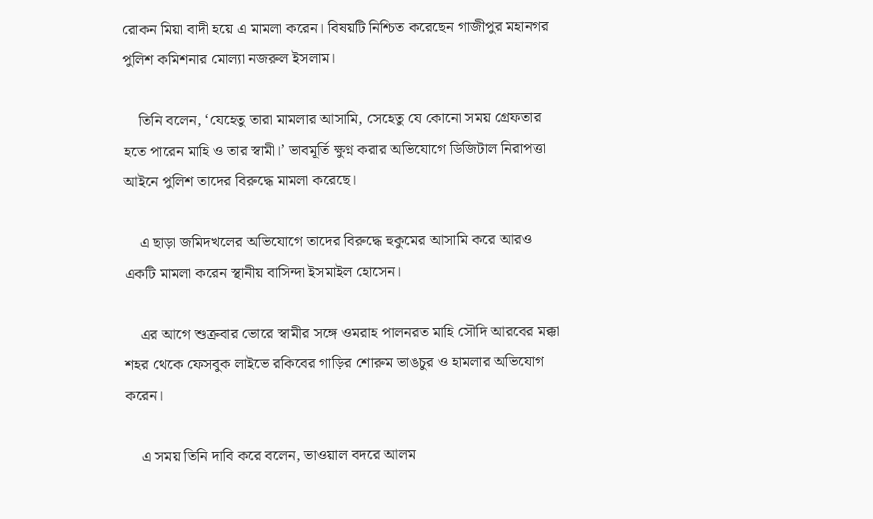রোকন মিয়া বাদী হয়ে এ মামলা করেন। বিষয়টি নিশ্চিত করেছেন গাজীপুর মহানগর পুলিশ কমিশনার মোল্যা নজরুল ইসলাম।

    তিনি বলেন, ‘যেহেতু তারা মামলার আসামি, সেহেতু যে কোনো সময় গ্রেফতার হতে পারেন মাহি ও তার স্বামী।’ ভাবমূর্তি ক্ষুণ্ন করার অভিযোগে ডিজিটাল নিরাপত্তা আইনে পুলিশ তাদের বিরুদ্ধে মামলা করেছে।

    এ ছাড়া জমিদখলের অভিযোগে তাদের বিরুদ্ধে হুকুমের আসামি করে আরও একটি মামলা করেন স্থানীয় বাসিন্দা ইসমাইল হোসেন।

    এর আগে শুক্রবার ভোরে স্বামীর সঙ্গে ওমরাহ পালনরত মাহি সৌদি আরবের মক্কা শহর থেকে ফেসবুক লাইভে রকিবের গাড়ির শোরুম ভাঙচুর ও হামলার অভিযোগ করেন।

    এ সময় তিনি দাবি করে বলেন, ভাওয়াল বদরে আলম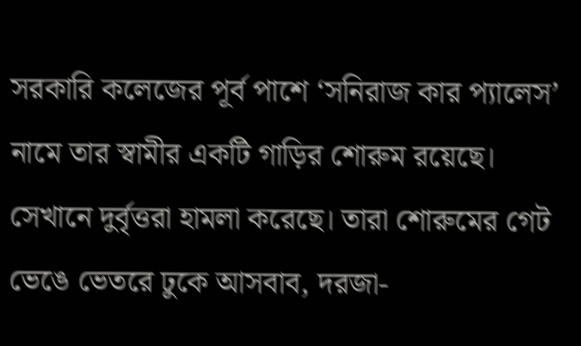সরকারি কলেজের পূর্ব পাশে ‘সনিরাজ কার প্যালেস’ নামে তার স্বামীর একটি গাড়ির শোরুম রয়েছে। সেখানে দুর্বৃত্তরা হামলা করেছে। তারা শোরুমের গেট ভেঙে ভেতরে ঢুকে আসবাব, দরজা-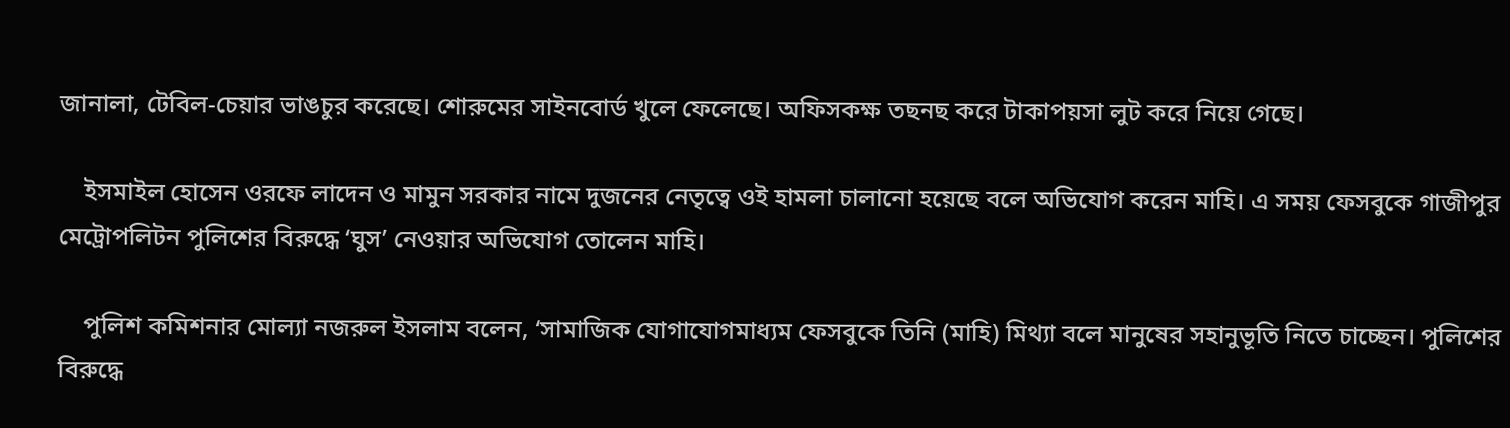জানালা, টেবিল-চেয়ার ভাঙচুর করেছে। শোরুমের সাইনবোর্ড খুলে ফেলেছে। অফিসকক্ষ তছনছ করে টাকাপয়সা লুট করে নিয়ে গেছে।

    ইসমাইল হোসেন ওরফে লাদেন ও মামুন সরকার নামে দুজনের নেতৃত্বে ওই হামলা চালানো হয়েছে বলে অভিযোগ করেন মাহি। এ সময় ফেসবুকে গাজীপুর মেট্রোপলিটন পুলিশের বিরুদ্ধে ‘ঘুস’ নেওয়ার অভিযোগ তোলেন মাহি।

    পুলিশ কমিশনার মোল্যা নজরুল ইসলাম বলেন, ‘সামাজিক যোগাযোগমাধ্যম ফেসবুকে তিনি (মাহি) মিথ্যা বলে মানুষের সহানুভূতি নিতে চাচ্ছেন। পুলিশের বিরুদ্ধে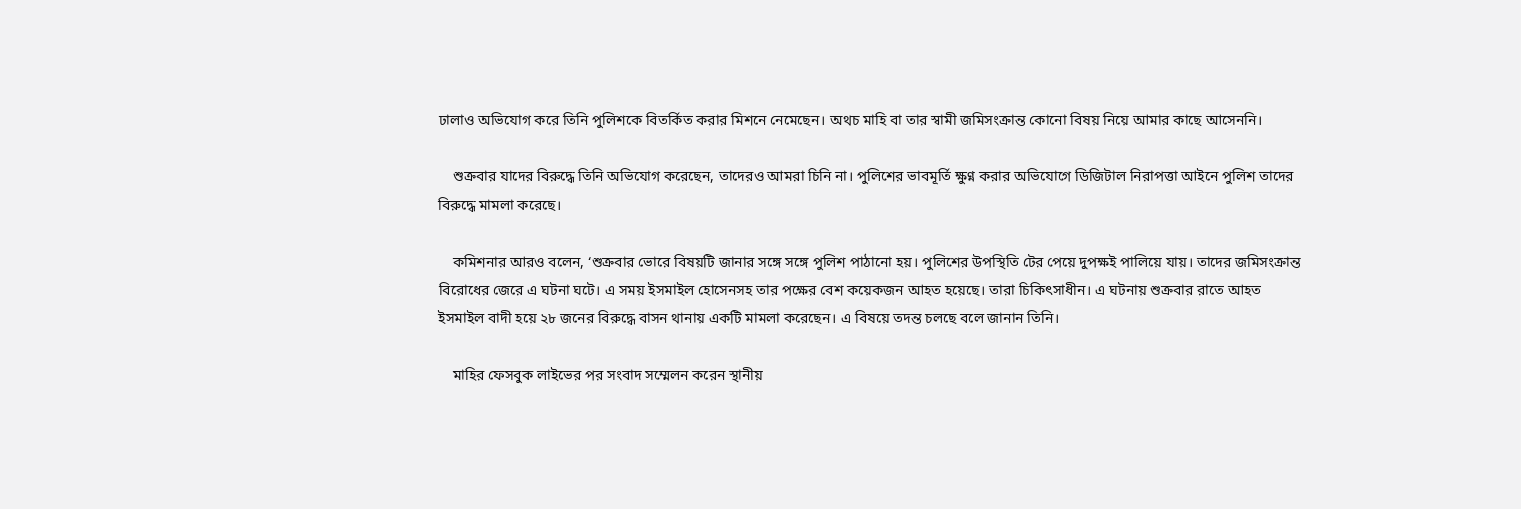ঢালাও অভিযোগ করে তিনি পুলিশকে বিতর্কিত করার মিশনে নেমেছেন। অথচ মাহি বা তার স্বামী জমিসংক্রান্ত কোনো বিষয় নিয়ে আমার কাছে আসেননি।

    শুক্রবার যাদের বিরুদ্ধে তিনি অভিযোগ করেছেন, তাদেরও আমরা চিনি না। পুলিশের ভাবমূর্তি ক্ষুণ্ন করার অভিযোগে ডিজিটাল নিরাপত্তা আইনে পুলিশ তাদের বিরুদ্ধে মামলা করেছে।

    কমিশনার আরও বলেন, ‘শুক্রবার ভোরে বিষয়টি জানার সঙ্গে সঙ্গে পুলিশ পাঠানো হয়। পুলিশের উপস্থিতি টের পেয়ে দুপক্ষই পালিয়ে যায়। তাদের জমিসংক্রান্ত বিরোধের জেরে এ ঘটনা ঘটে। এ সময় ইসমাইল হোসেনসহ তার পক্ষের বেশ কয়েকজন আহত হয়েছে। তারা চিকিৎসাধীন। এ ঘটনায় শুক্রবার রাতে আহত ইসমাইল বাদী হয়ে ২৮ জনের বিরুদ্ধে বাসন থানায় একটি মামলা করেছেন। এ বিষয়ে তদন্ত চলছে বলে জানান তিনি।

    মাহির ফেসবুক লাইভের পর সংবাদ সম্মেলন করেন স্থানীয়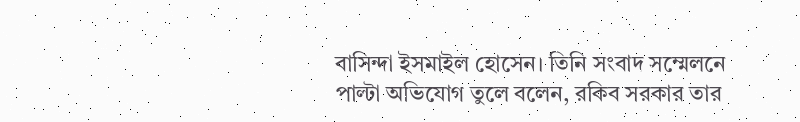বাসিন্দা ইসমাইল হোসেন। তিনি সংবাদ সম্মেলনে পাল্টা অভিযোগ তুলে বলেন, রকিব সরকার তার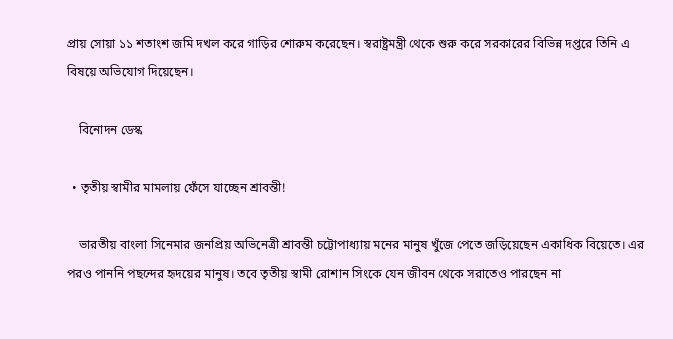প্রায় সোয়া ১১ শতাংশ জমি দখল করে গাড়ির শোরুম করেছেন। স্বরাষ্ট্রমন্ত্রী থেকে শুরু করে সরকারের বিভিন্ন দপ্তরে তিনি এ বিষয়ে অভিযোগ দিয়েছেন।

    বিনোদন ডেস্ক

  • তৃতীয় স্বামীর মামলায় ফেঁসে যাচ্ছেন শ্রাবন্তী!

    ভারতীয় বাংলা সিনেমার জনপ্রিয় অভিনেত্রী শ্রাবন্তী চট্টোপাধ্যায় মনের মানুষ খুঁজে পেতে জড়িয়েছেন একাধিক বিয়েতে। এর পরও পাননি পছন্দের হৃদয়ের মানুষ। তবে তৃতীয় স্বামী রোশান সিংকে যেন জীবন থেকে সরাতেও পারছেন না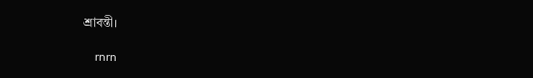শ্রাবন্তী।

    rnrn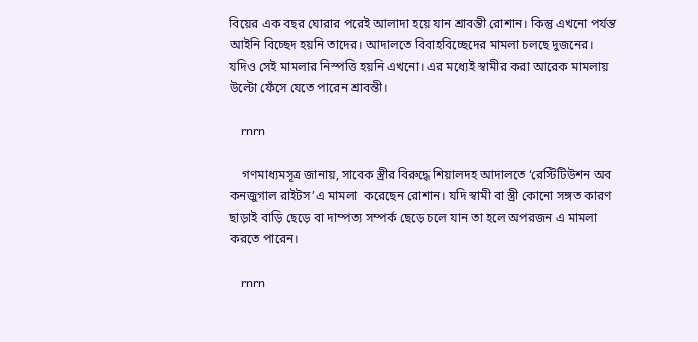বিয়ের এক বছর ঘোরার পরেই আলাদা হয়ে যান শ্রাবন্তী রোশান। কিন্তু এখনো পর্যন্ত আইনি বিচ্ছেদ হয়নি তাদের। আদালতে বিবাহবিচ্ছেদের মামলা চলছে দুজনের। যদিও সেই মামলার নিস্পত্তি হয়নি এখনো। এর মধ্যেই স্বামীর করা আরেক মামলায় উল্টো ফেঁসে যেতে পারেন শ্রাবন্তী।

    rnrn

    গণমাধ্যমসূত্র জানায়, সাবেক স্ত্রীর বিরুদ্ধে শিয়ালদহ আদালতে ‘রেস্টিটিউশন অব কনজুগাল রাইটস’এ মামলা  করেছেন রোশান। যদি স্বামী বা স্ত্রী কোনো সঙ্গত কারণ ছাড়াই বাড়ি ছেড়ে বা দাম্পত্য সম্পর্ক ছেড়ে চলে যান তা হলে অপরজন এ মামলা করতে পারেন।

    rnrn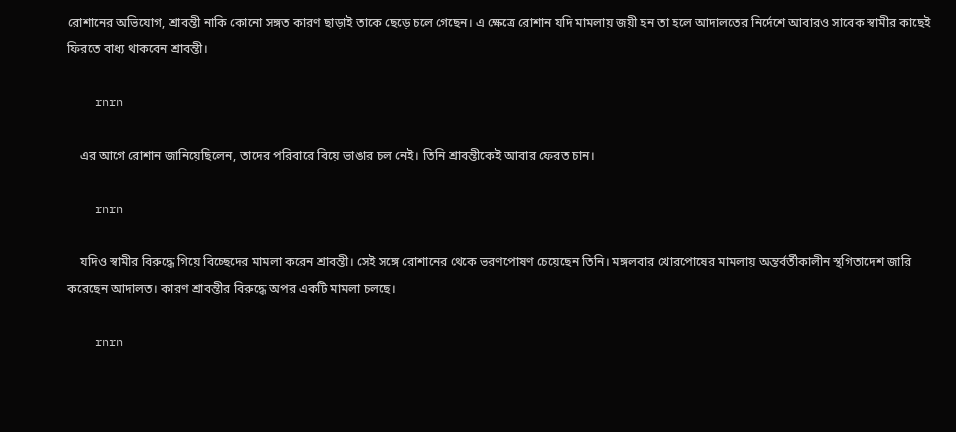রোশানের অভিযোগ, শ্রাবন্তী নাকি কোনো সঙ্গত কারণ ছাড়াই তাকে ছেড়ে চলে গেছেন। এ ক্ষেত্রে রোশান যদি মামলায় জয়ী হন তা হলে আদালতের নির্দেশে আবারও সাবেক স্বামীর কাছেই ফিরতে বাধ্য থাকবেন শ্রাবন্তী।

    rnrn

    এর আগে রোশান জানিয়েছিলেন, তাদের পরিবারে বিয়ে ভাঙার চল নেই। তিনি শ্রাবন্তীকেই আবার ফেরত চান।

    rnrn

    যদিও স্বামীর বিরুদ্ধে গিয়ে বিচ্ছেদের মামলা করেন শ্রাবন্তী। সেই সঙ্গে রোশানের থেকে ভরণপোষণ চেয়েছেন তিনি। মঙ্গলবার খোরপোষের মামলায় অন্তর্বর্তীকালীন স্থগিতাদেশ জারি করেছেন আদালত। কারণ শ্রাবন্তীর বিরুদ্ধে অপর একটি মামলা চলছে।

    rnrn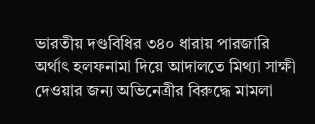ভারতীয় দণ্ডবিধির ৩৪০ ধারায় পারজারি অর্থাৎ হলফনামা দিয়ে আদালতে মিথ্যা সাক্ষী দেওয়ার জন্য অভিনেত্রীর বিরুদ্ধে মামলা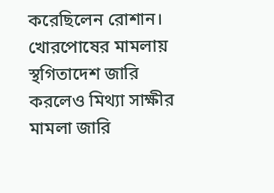করেছিলেন রোশান। খোরপোষের মামলায় স্থগিতাদেশ জারি করলেও মিথ্যা সাক্ষীর মামলা জারি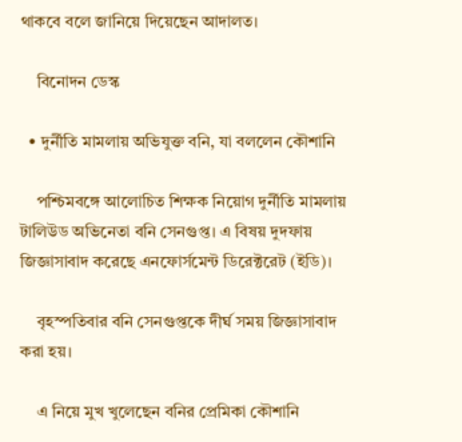থাকবে বলে জানিয়ে দিয়েছেন আদালত।

    বিনোদন ডেস্ক

  • দুর্নীতি মামলায় অভিযুক্ত বনি, যা বললেন কৌশানি

    পশ্চিমবঙ্গে আলোচিত শিক্ষক নিয়োগ দুর্নীতি মামলায় টালিউড অভিনেতা বনি সেনগুপ্ত। এ বিষয় দুদফায় জিজ্ঞাসাবাদ করেছে এনফোর্সমেন্ট ডিরেক্টরেট (ইডি)।

    বৃহস্পতিবার বনি সেনগুপ্তকে দীর্ঘ সময় জিজ্ঞাসাবাদ করা হয়।

    এ নিয়ে মুখ খুলেছেন বনির প্রেমিকা কৌশানি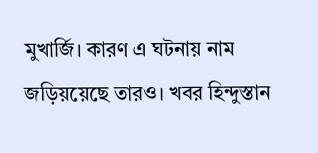মুখার্জি। কারণ এ ঘটনায় নাম জড়িয়য়েছে তারও। খবর হিন্দুস্তান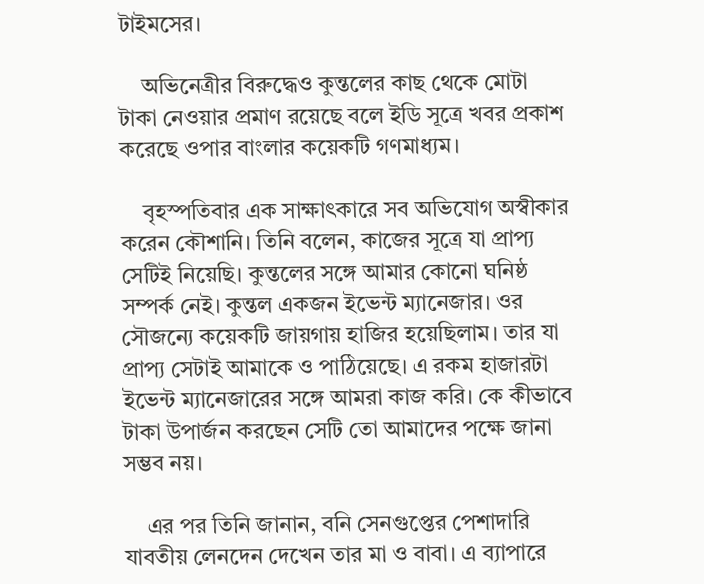টাইমসের।

    অভিনেত্রীর বিরুদ্ধেও কুন্তলের কাছ থেকে মোটা টাকা নেওয়ার প্রমাণ রয়েছে বলে ইডি সূত্রে খবর প্রকাশ করেছে ওপার বাংলার কয়েকটি গণমাধ্যম।

    বৃহস্পতিবার এক সাক্ষাৎকারে সব অভিযোগ অস্বীকার করেন কৌশানি। তিনি বলেন, কাজের সূত্রে যা প্রাপ্য সেটিই নিয়েছি। কুন্তলের সঙ্গে আমার কোনো ঘনিষ্ঠ সম্পর্ক নেই। কুন্তল একজন ইভেন্ট ম্যানেজার। ওর সৌজন্যে কয়েকটি জায়গায় হাজির হয়েছিলাম। তার যা প্রাপ্য সেটাই আমাকে ও পাঠিয়েছে। এ রকম হাজারটা ইভেন্ট ম্যানেজারের সঙ্গে আমরা কাজ করি। কে কীভাবে টাকা উপার্জন করছেন সেটি তো আমাদের পক্ষে জানা সম্ভব নয়।

    এর পর তিনি জানান, বনি সেনগুপ্তের পেশাদারি যাবতীয় লেনদেন দেখেন তার মা ও বাবা। এ ব্যাপারে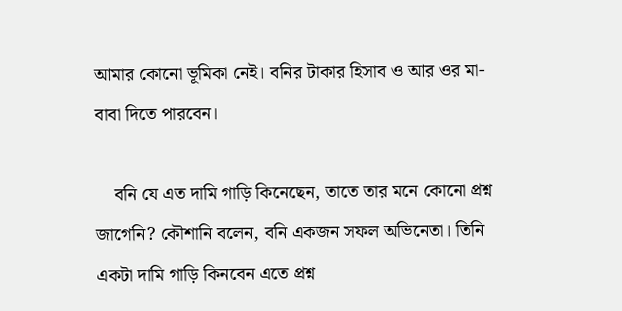আমার কোনো ভূমিকা নেই। বনির টাকার হিসাব ও আর ওর মা-বাবা দিতে পারবেন।

    বনি যে এত দামি গাড়ি কিনেছেন, তাতে তার মনে কোনো প্রশ্ন জাগেনি? কৌশানি বলেন, বনি একজন সফল অভিনেতা। তিনি একটা দামি গাড়ি কিনবেন এতে প্রশ্ন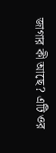জাগার কী আছে? এটি ওর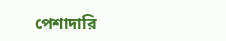পেশাদারি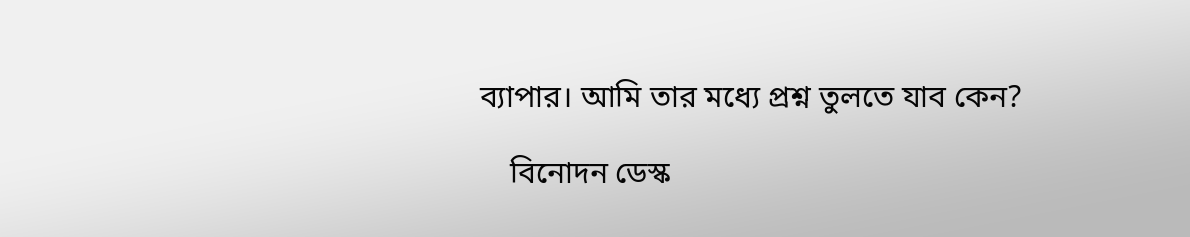ব্যাপার। আমি তার মধ্যে প্রশ্ন তুলতে যাব কেন?

    বিনোদন ডেস্ক